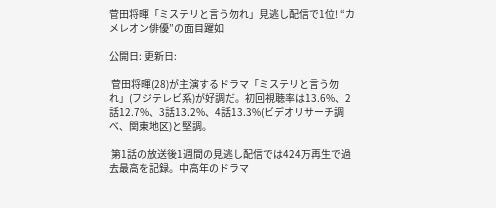菅田将暉「ミステリと言う勿れ」見逃し配信で1位! “カメレオン俳優”の面目躍如

公開日: 更新日:

 菅田将暉(28)が主演するドラマ「ミステリと言う勿れ」(フジテレビ系)が好調だ。初回視聴率は13.6%、2話12.7%、3話13.2%、4話13.3%(ビデオリサーチ調べ、関東地区)と堅調。

 第1話の放送後1週間の見逃し配信では424万再生で過去最高を記録。中高年のドラマ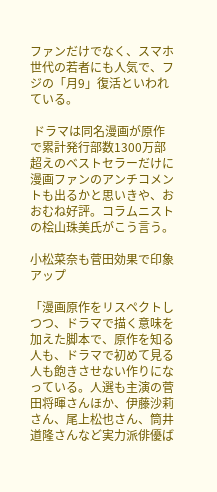ファンだけでなく、スマホ世代の若者にも人気で、フジの「月9」復活といわれている。

 ドラマは同名漫画が原作で累計発行部数1300万部超えのベストセラーだけに漫画ファンのアンチコメントも出るかと思いきや、おおむね好評。コラムニストの桧山珠美氏がこう言う。

小松菜奈も菅田効果で印象アップ

「漫画原作をリスペクトしつつ、ドラマで描く意味を加えた脚本で、原作を知る人も、ドラマで初めて見る人も飽きさせない作りになっている。人選も主演の菅田将暉さんほか、伊藤沙莉さん、尾上松也さん、筒井道隆さんなど実力派俳優ば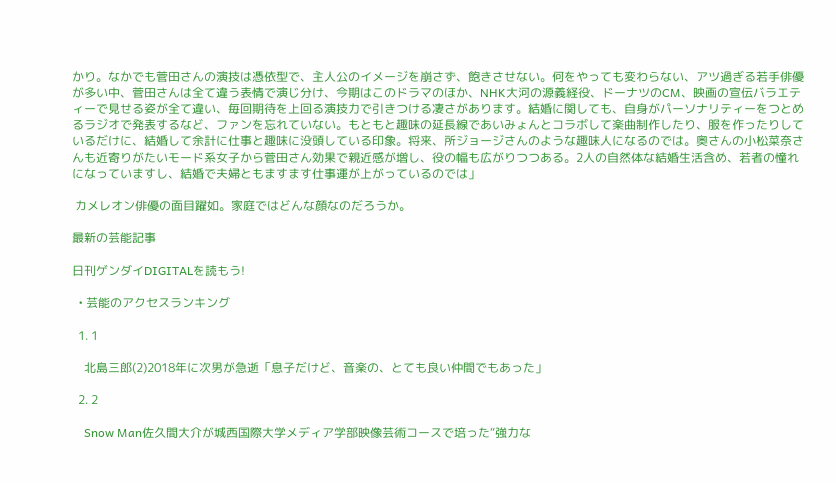かり。なかでも菅田さんの演技は憑依型で、主人公のイメージを崩さず、飽きさせない。何をやっても変わらない、アツ過ぎる若手俳優が多い中、菅田さんは全て違う表情で演じ分け、今期はこのドラマのほか、NHK大河の源義経役、ドーナツのCM、映画の宣伝バラエティーで見せる姿が全て違い、毎回期待を上回る演技力で引きつける凄さがあります。結婚に関しても、自身がパーソナリティーをつとめるラジオで発表するなど、ファンを忘れていない。もともと趣味の延長線であいみょんとコラボして楽曲制作したり、服を作ったりしているだけに、結婚して余計に仕事と趣味に没頭している印象。将来、所ジョージさんのような趣味人になるのでは。奥さんの小松菜奈さんも近寄りがたいモード系女子から菅田さん効果で親近感が増し、役の幅も広がりつつある。2人の自然体な結婚生活含め、若者の憧れになっていますし、結婚で夫婦ともますます仕事運が上がっているのでは」

 カメレオン俳優の面目躍如。家庭ではどんな顔なのだろうか。

最新の芸能記事

日刊ゲンダイDIGITALを読もう!

  • 芸能のアクセスランキング

  1. 1

    北島三郎(2)2018年に次男が急逝「息子だけど、音楽の、とても良い仲間でもあった」

  2. 2

    Snow Man佐久間大介が城西国際大学メディア学部映像芸術コースで培った“強力な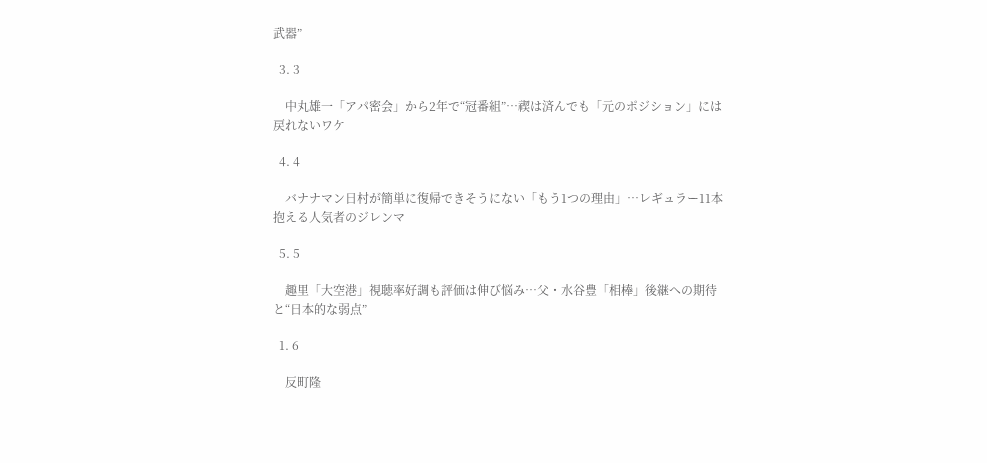武器”

  3. 3

    中丸雄一「アパ密会」から2年で“冠番組”…禊は済んでも「元のポジション」には戻れないワケ

  4. 4

    バナナマン日村が簡単に復帰できそうにない「もう1つの理由」…レギュラー11本抱える人気者のジレンマ

  5. 5

    趣里「大空港」視聴率好調も評価は伸び悩み…父・水谷豊「相棒」後継への期待と“日本的な弱点”

  1. 6

    反町隆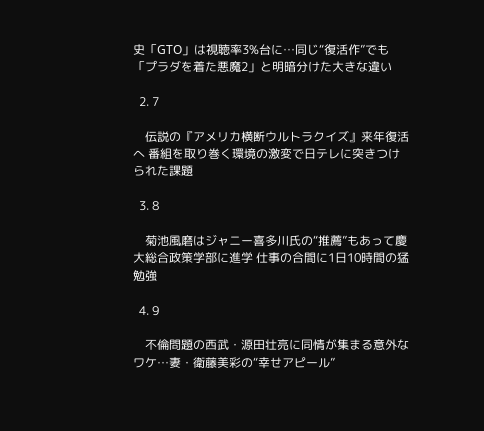史「GTO」は視聴率3%台に…同じ“復活作”でも「プラダを着た悪魔2」と明暗分けた大きな違い

  2. 7

    伝説の『アメリカ横断ウルトラクイズ』来年復活へ 番組を取り巻く環境の激変で日テレに突きつけられた課題

  3. 8

    菊池風磨はジャニー喜多川氏の“推薦”もあって慶大総合政策学部に進学 仕事の合間に1日10時間の猛勉強

  4. 9

    不倫問題の西武・源田壮亮に同情が集まる意外なワケ…妻・衛藤美彩の“幸せアピール”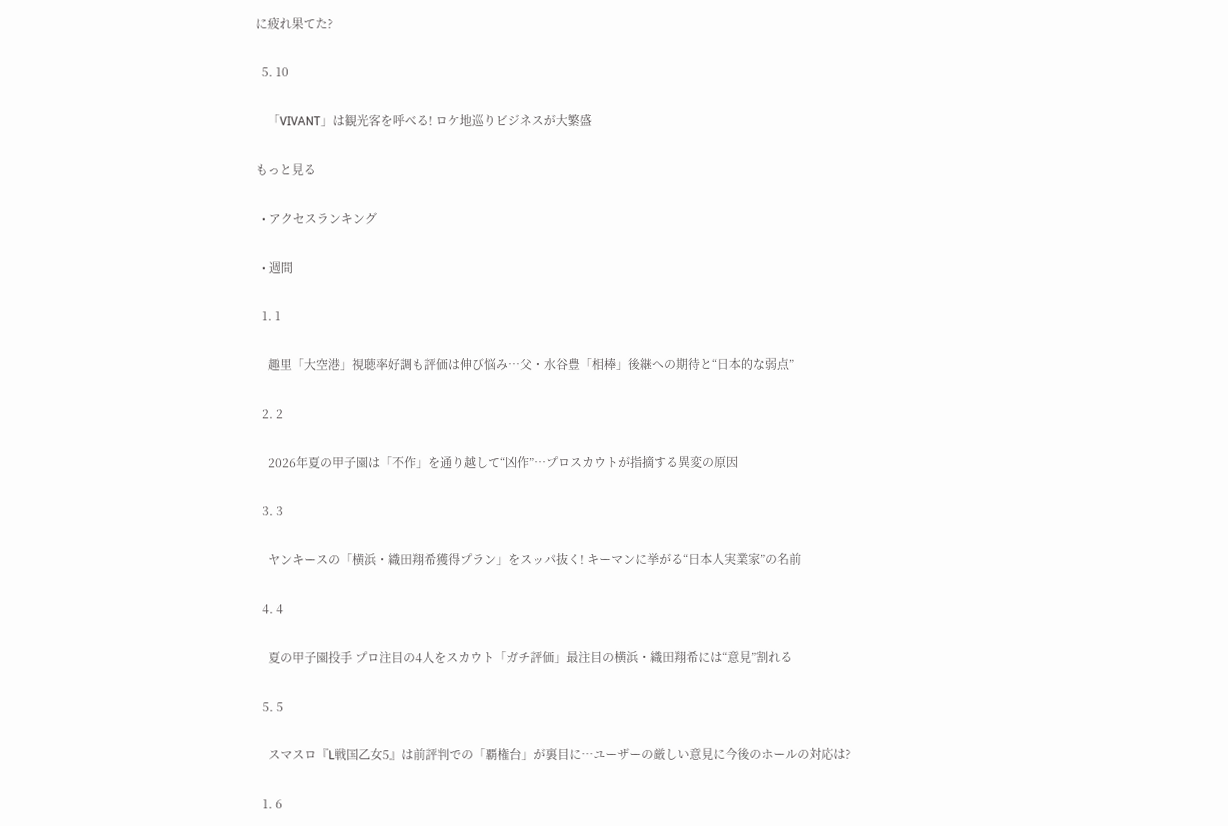に疲れ果てた?

  5. 10

    「VIVANT」は観光客を呼べる! ロケ地巡りビジネスが大繁盛

もっと見る

  • アクセスランキング

  • 週間

  1. 1

    趣里「大空港」視聴率好調も評価は伸び悩み…父・水谷豊「相棒」後継への期待と“日本的な弱点”

  2. 2

    2026年夏の甲子園は「不作」を通り越して“凶作”…プロスカウトが指摘する異変の原因

  3. 3

    ヤンキースの「横浜・織田翔希獲得プラン」をスッパ抜く! キーマンに挙がる“日本人実業家”の名前

  4. 4

    夏の甲子園投手 プロ注目の4人をスカウト「ガチ評価」最注目の横浜・織田翔希には“意見”割れる

  5. 5

    スマスロ『L戦国乙女5』は前評判での「覇権台」が裏目に…ユーザーの厳しい意見に今後のホールの対応は?

  1. 6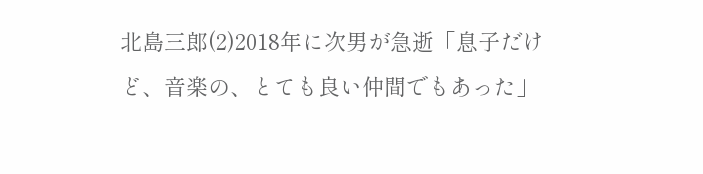北島三郎(2)2018年に次男が急逝「息子だけど、音楽の、とても良い仲間でもあった」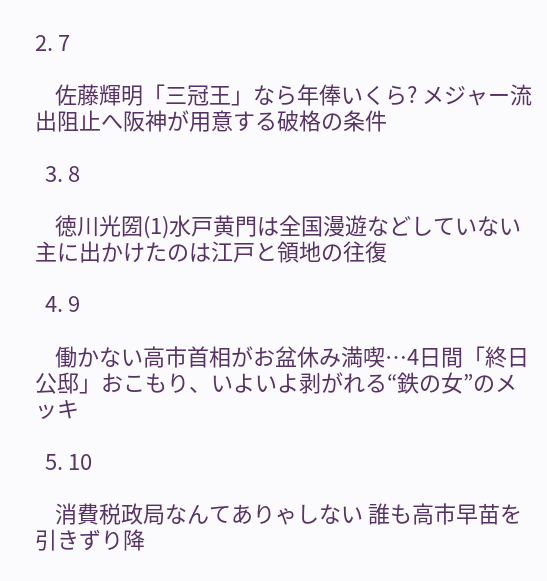2. 7

    佐藤輝明「三冠王」なら年俸いくら? メジャー流出阻止へ阪神が用意する破格の条件

  3. 8

    徳川光圀(1)水戸黄門は全国漫遊などしていない 主に出かけたのは江戸と領地の往復

  4. 9

    働かない高市首相がお盆休み満喫…4日間「終日公邸」おこもり、いよいよ剥がれる“鉄の女”のメッキ

  5. 10

    消費税政局なんてありゃしない 誰も高市早苗を引きずり降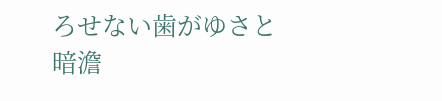ろせない歯がゆさと暗澹